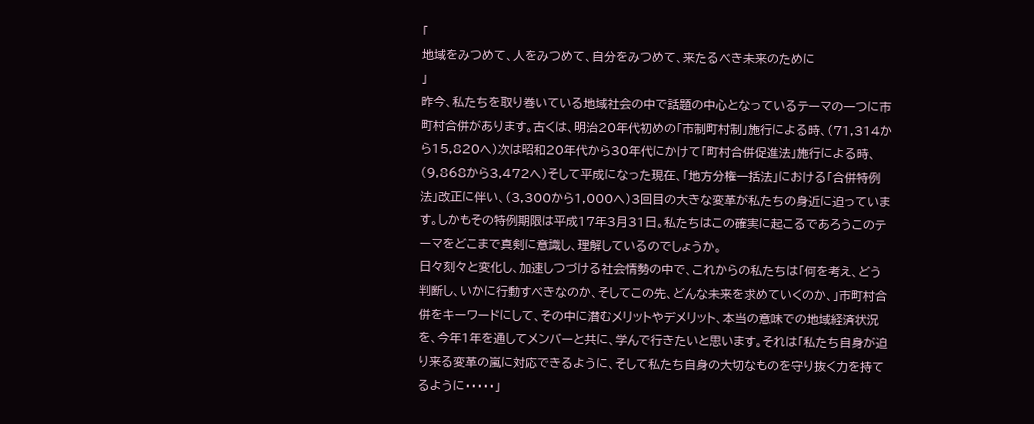「
地域をみつめて、人をみつめて、自分をみつめて、来たるべき未来のために
」
昨今、私たちを取り巻いている地域社会の中で話題の中心となっているテーマの一つに市町村合併があります。古くは、明治20年代初めの「市制町村制」施行による時、(71,314から15,820へ)次は昭和20年代から30年代にかけて「町村合併促進法」施行による時、(9,868から3,472へ)そして平成になった現在、「地方分権一括法」における「合併特例法」改正に伴い、(3,300から1,000へ)3回目の大きな変革が私たちの身近に迫っています。しかもその特例期限は平成17年3月31日。私たちはこの確実に起こるであろうこのテーマをどこまで真剣に意識し、理解しているのでしょうか。
日々刻々と変化し、加速しつづける社会情勢の中で、これからの私たちは「何を考え、どう判断し、いかに行動すべきなのか、そしてこの先、どんな未来を求めていくのか、」市町村合併をキーワードにして、その中に潜むメリットやデメリット、本当の意味での地域経済状況を、今年1年を通してメンバーと共に、学んで行きたいと思います。それは「私たち自身が迫り来る変革の嵐に対応できるように、そして私たち自身の大切なものを守り抜く力を持てるように・・・・・」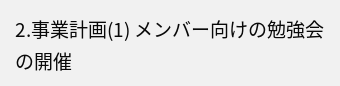2.事業計画(1) メンバー向けの勉強会の開催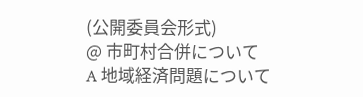(公開委員会形式)
@ 市町村合併について
A 地域経済問題について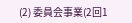(2) 委員会事業(2回1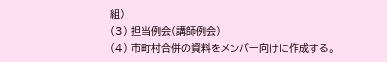組)
(3) 担当例会(講師例会)
(4) 市町村合併の資料をメンバー向けに作成する。